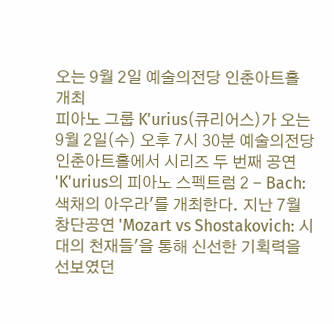오는 9월 2일 예술의전당 인춘아트홀 개최
피아노 그룹 K'urius(큐리어스)가 오는 9월 2일(수) 오후 7시 30분 예술의전당 인춘아트홀에서 시리즈 두 번째 공연 'K'urius의 피아노 스펙트럼 2 - Bach: 색채의 아우라'를 개최한다. 지난 7월 창단공연 'Mozart vs Shostakovich: 시대의 천재들'을 통해 신선한 기획력을 선보였던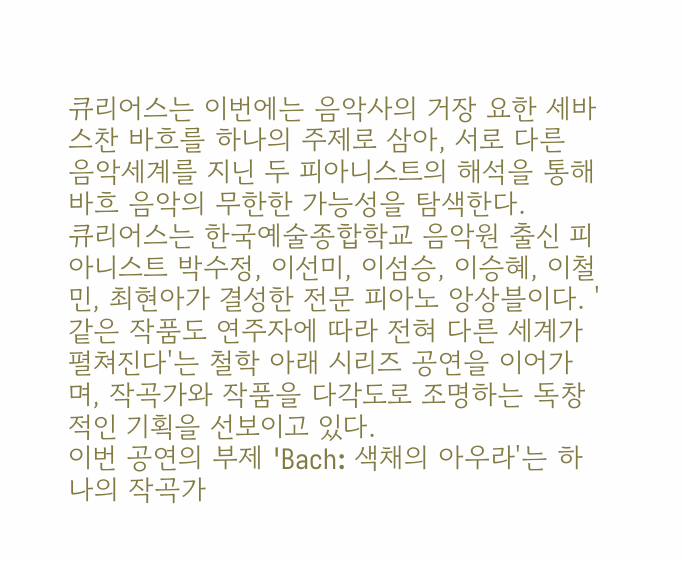큐리어스는 이번에는 음악사의 거장 요한 세바스찬 바흐를 하나의 주제로 삼아, 서로 다른 음악세계를 지닌 두 피아니스트의 해석을 통해 바흐 음악의 무한한 가능성을 탐색한다.
큐리어스는 한국예술종합학교 음악원 출신 피아니스트 박수정, 이선미, 이섬승, 이승혜, 이철민, 최현아가 결성한 전문 피아노 앙상블이다. '같은 작품도 연주자에 따라 전혀 다른 세계가 펼쳐진다'는 철학 아래 시리즈 공연을 이어가며, 작곡가와 작품을 다각도로 조명하는 독창적인 기획을 선보이고 있다.
이번 공연의 부제 'Bach: 색채의 아우라'는 하나의 작곡가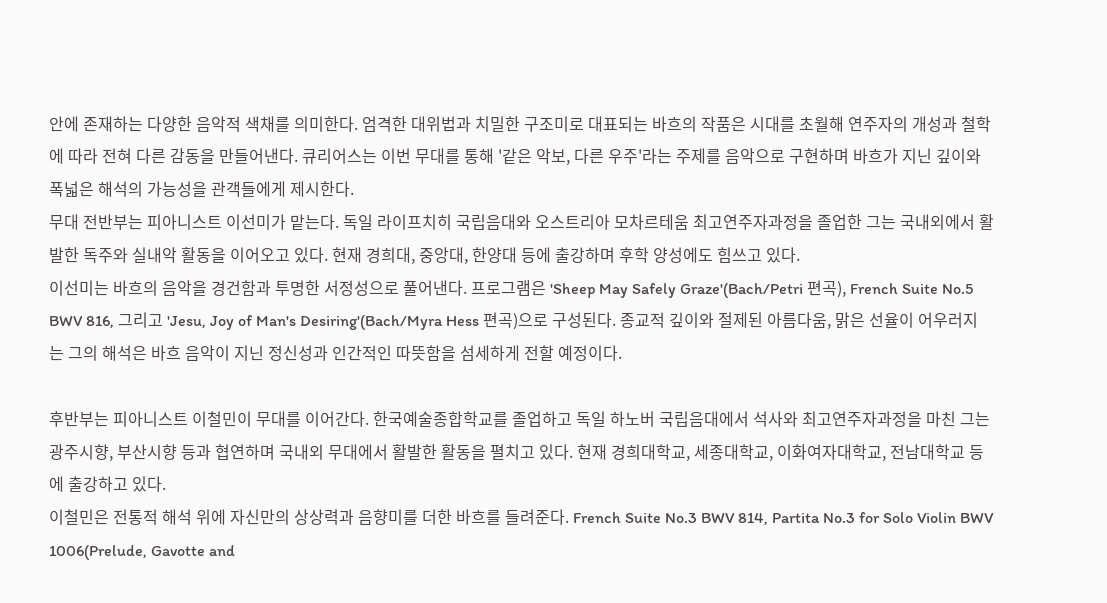안에 존재하는 다양한 음악적 색채를 의미한다. 엄격한 대위법과 치밀한 구조미로 대표되는 바흐의 작품은 시대를 초월해 연주자의 개성과 철학에 따라 전혀 다른 감동을 만들어낸다. 큐리어스는 이번 무대를 통해 '같은 악보, 다른 우주'라는 주제를 음악으로 구현하며 바흐가 지닌 깊이와 폭넓은 해석의 가능성을 관객들에게 제시한다.
무대 전반부는 피아니스트 이선미가 맡는다. 독일 라이프치히 국립음대와 오스트리아 모차르테움 최고연주자과정을 졸업한 그는 국내외에서 활발한 독주와 실내악 활동을 이어오고 있다. 현재 경희대, 중앙대, 한양대 등에 출강하며 후학 양성에도 힘쓰고 있다.
이선미는 바흐의 음악을 경건함과 투명한 서정성으로 풀어낸다. 프로그램은 'Sheep May Safely Graze'(Bach/Petri 편곡), French Suite No.5 BWV 816, 그리고 'Jesu, Joy of Man's Desiring'(Bach/Myra Hess 편곡)으로 구성된다. 종교적 깊이와 절제된 아름다움, 맑은 선율이 어우러지는 그의 해석은 바흐 음악이 지닌 정신성과 인간적인 따뜻함을 섬세하게 전할 예정이다.

후반부는 피아니스트 이철민이 무대를 이어간다. 한국예술종합학교를 졸업하고 독일 하노버 국립음대에서 석사와 최고연주자과정을 마친 그는 광주시향, 부산시향 등과 협연하며 국내외 무대에서 활발한 활동을 펼치고 있다. 현재 경희대학교, 세종대학교, 이화여자대학교, 전남대학교 등에 출강하고 있다.
이철민은 전통적 해석 위에 자신만의 상상력과 음향미를 더한 바흐를 들려준다. French Suite No.3 BWV 814, Partita No.3 for Solo Violin BWV 1006(Prelude, Gavotte and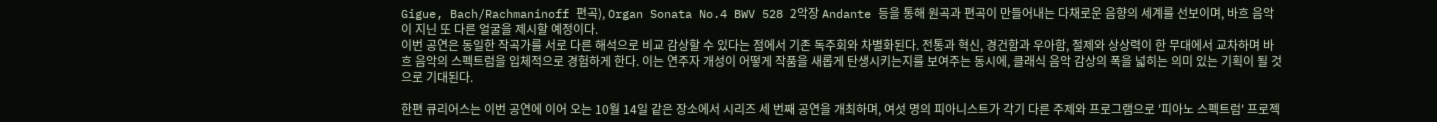Gigue, Bach/Rachmaninoff 편곡), Organ Sonata No.4 BWV 528 2악장 Andante 등을 통해 원곡과 편곡이 만들어내는 다채로운 음향의 세계를 선보이며, 바흐 음악이 지닌 또 다른 얼굴을 제시할 예정이다.
이번 공연은 동일한 작곡가를 서로 다른 해석으로 비교 감상할 수 있다는 점에서 기존 독주회와 차별화된다. 전통과 혁신, 경건함과 우아함, 절제와 상상력이 한 무대에서 교차하며 바흐 음악의 스펙트럼을 입체적으로 경험하게 한다. 이는 연주자 개성이 어떻게 작품을 새롭게 탄생시키는지를 보여주는 동시에, 클래식 음악 감상의 폭을 넓히는 의미 있는 기획이 될 것으로 기대된다.

한편 큐리어스는 이번 공연에 이어 오는 10월 14일 같은 장소에서 시리즈 세 번째 공연을 개최하며, 여섯 명의 피아니스트가 각기 다른 주제와 프로그램으로 '피아노 스펙트럼' 프로젝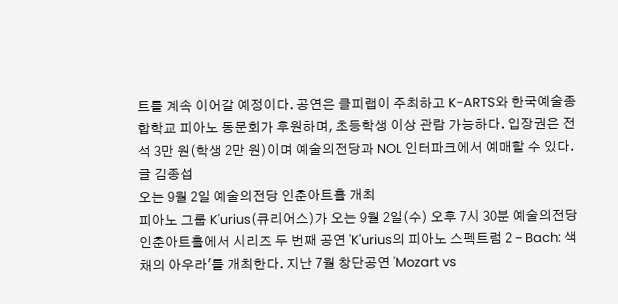트를 계속 이어갈 예정이다. 공연은 클피랩이 주최하고 K-ARTS와 한국예술종합학교 피아노 동문회가 후원하며, 초등학생 이상 관람 가능하다. 입장권은 전석 3만 원(학생 2만 원)이며 예술의전당과 NOL 인터파크에서 예매할 수 있다.
글 김종섭
오는 9월 2일 예술의전당 인춘아트홀 개최
피아노 그룹 K'urius(큐리어스)가 오는 9월 2일(수) 오후 7시 30분 예술의전당 인춘아트홀에서 시리즈 두 번째 공연 'K'urius의 피아노 스펙트럼 2 - Bach: 색채의 아우라'를 개최한다. 지난 7월 창단공연 'Mozart vs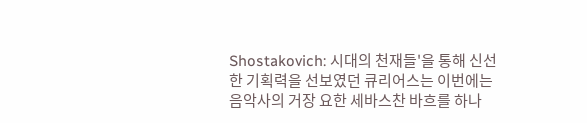Shostakovich: 시대의 천재들'을 통해 신선한 기획력을 선보였던 큐리어스는 이번에는 음악사의 거장 요한 세바스찬 바흐를 하나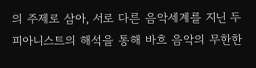의 주제로 삼아, 서로 다른 음악세계를 지닌 두 피아니스트의 해석을 통해 바흐 음악의 무한한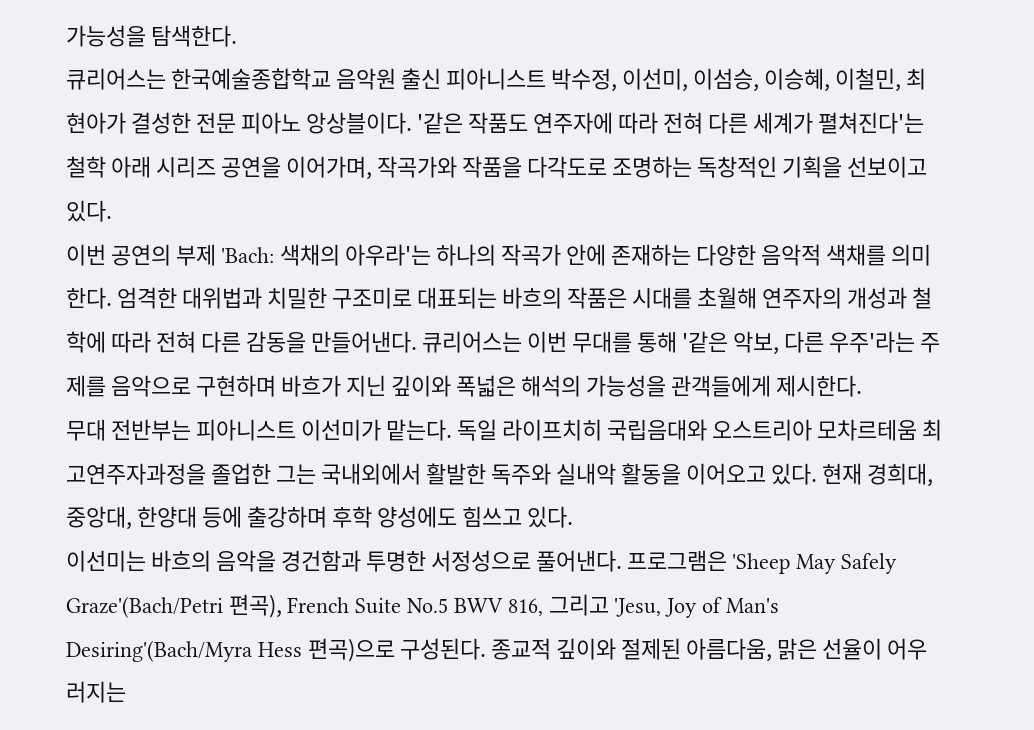가능성을 탐색한다.
큐리어스는 한국예술종합학교 음악원 출신 피아니스트 박수정, 이선미, 이섬승, 이승혜, 이철민, 최현아가 결성한 전문 피아노 앙상블이다. '같은 작품도 연주자에 따라 전혀 다른 세계가 펼쳐진다'는 철학 아래 시리즈 공연을 이어가며, 작곡가와 작품을 다각도로 조명하는 독창적인 기획을 선보이고 있다.
이번 공연의 부제 'Bach: 색채의 아우라'는 하나의 작곡가 안에 존재하는 다양한 음악적 색채를 의미한다. 엄격한 대위법과 치밀한 구조미로 대표되는 바흐의 작품은 시대를 초월해 연주자의 개성과 철학에 따라 전혀 다른 감동을 만들어낸다. 큐리어스는 이번 무대를 통해 '같은 악보, 다른 우주'라는 주제를 음악으로 구현하며 바흐가 지닌 깊이와 폭넓은 해석의 가능성을 관객들에게 제시한다.
무대 전반부는 피아니스트 이선미가 맡는다. 독일 라이프치히 국립음대와 오스트리아 모차르테움 최고연주자과정을 졸업한 그는 국내외에서 활발한 독주와 실내악 활동을 이어오고 있다. 현재 경희대, 중앙대, 한양대 등에 출강하며 후학 양성에도 힘쓰고 있다.
이선미는 바흐의 음악을 경건함과 투명한 서정성으로 풀어낸다. 프로그램은 'Sheep May Safely Graze'(Bach/Petri 편곡), French Suite No.5 BWV 816, 그리고 'Jesu, Joy of Man's Desiring'(Bach/Myra Hess 편곡)으로 구성된다. 종교적 깊이와 절제된 아름다움, 맑은 선율이 어우러지는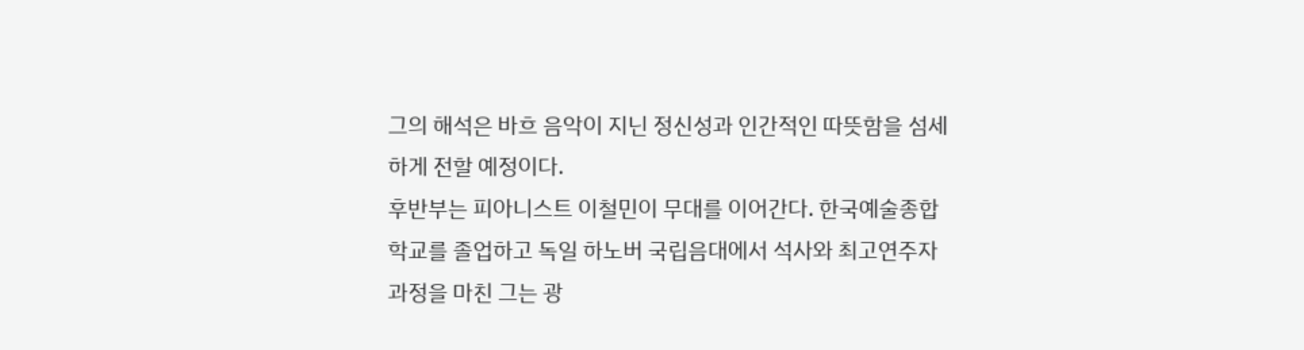그의 해석은 바흐 음악이 지닌 정신성과 인간적인 따뜻함을 섬세하게 전할 예정이다.
후반부는 피아니스트 이철민이 무대를 이어간다. 한국예술종합학교를 졸업하고 독일 하노버 국립음대에서 석사와 최고연주자과정을 마친 그는 광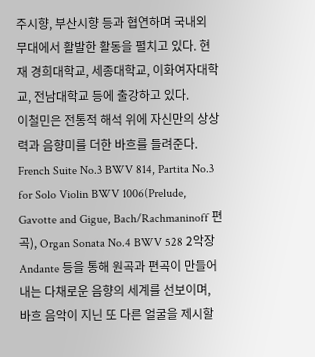주시향, 부산시향 등과 협연하며 국내외 무대에서 활발한 활동을 펼치고 있다. 현재 경희대학교, 세종대학교, 이화여자대학교, 전남대학교 등에 출강하고 있다.
이철민은 전통적 해석 위에 자신만의 상상력과 음향미를 더한 바흐를 들려준다. French Suite No.3 BWV 814, Partita No.3 for Solo Violin BWV 1006(Prelude, Gavotte and Gigue, Bach/Rachmaninoff 편곡), Organ Sonata No.4 BWV 528 2악장 Andante 등을 통해 원곡과 편곡이 만들어내는 다채로운 음향의 세계를 선보이며, 바흐 음악이 지닌 또 다른 얼굴을 제시할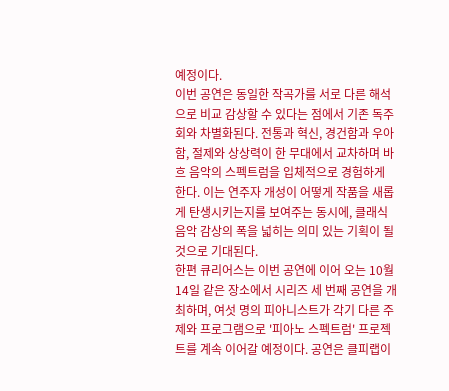예정이다.
이번 공연은 동일한 작곡가를 서로 다른 해석으로 비교 감상할 수 있다는 점에서 기존 독주회와 차별화된다. 전통과 혁신, 경건함과 우아함, 절제와 상상력이 한 무대에서 교차하며 바흐 음악의 스펙트럼을 입체적으로 경험하게 한다. 이는 연주자 개성이 어떻게 작품을 새롭게 탄생시키는지를 보여주는 동시에, 클래식 음악 감상의 폭을 넓히는 의미 있는 기획이 될 것으로 기대된다.
한편 큐리어스는 이번 공연에 이어 오는 10월 14일 같은 장소에서 시리즈 세 번째 공연을 개최하며, 여섯 명의 피아니스트가 각기 다른 주제와 프로그램으로 '피아노 스펙트럼' 프로젝트를 계속 이어갈 예정이다. 공연은 클피랩이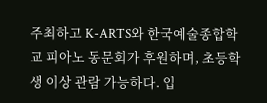주최하고 K-ARTS와 한국예술종합학교 피아노 동문회가 후원하며, 초등학생 이상 관람 가능하다. 입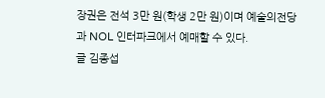장권은 전석 3만 원(학생 2만 원)이며 예술의전당과 NOL 인터파크에서 예매할 수 있다.
글 김종섭